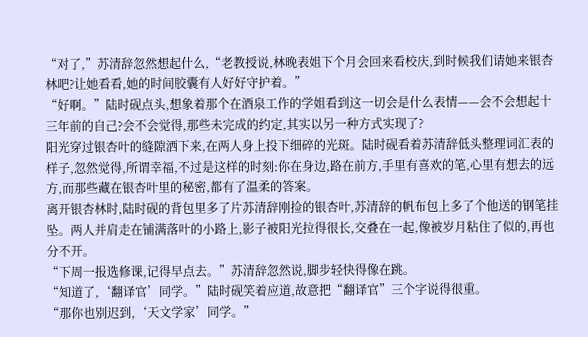“对了,”苏清辞忽然想起什么,“老教授说,林晚表姐下个月会回来看校庆,到时候我们请她来银杏林吧?让她看看,她的时间胶囊有人好好守护着。”
“好啊。”陆时砚点头,想象着那个在酒泉工作的学姐看到这一切会是什么表情——会不会想起十三年前的自己?会不会觉得,那些未完成的约定,其实以另一种方式实现了?
阳光穿过银杏叶的缝隙洒下来,在两人身上投下细碎的光斑。陆时砚看着苏清辞低头整理词汇表的样子,忽然觉得,所谓幸福,不过是这样的时刻:你在身边,路在前方,手里有喜欢的笔,心里有想去的远方,而那些藏在银杏叶里的秘密,都有了温柔的答案。
离开银杏林时,陆时砚的背包里多了片苏清辞刚捡的银杏叶,苏清辞的帆布包上多了个他送的钢笔挂坠。两人并肩走在铺满落叶的小路上,影子被阳光拉得很长,交叠在一起,像被岁月粘住了似的,再也分不开。
“下周一报选修课,记得早点去。”苏清辞忽然说,脚步轻快得像在跳。
“知道了,‘翻译官’同学。”陆时砚笑着应道,故意把“翻译官”三个字说得很重。
“那你也别迟到,‘天文学家’同学。”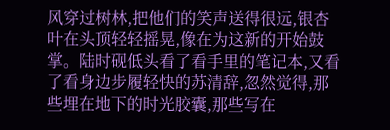风穿过树林,把他们的笑声送得很远,银杏叶在头顶轻轻摇晃,像在为这新的开始鼓掌。陆时砚低头看了看手里的笔记本,又看了看身边步履轻快的苏清辞,忽然觉得,那些埋在地下的时光胶囊,那些写在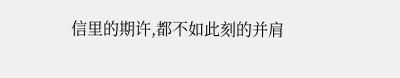信里的期许,都不如此刻的并肩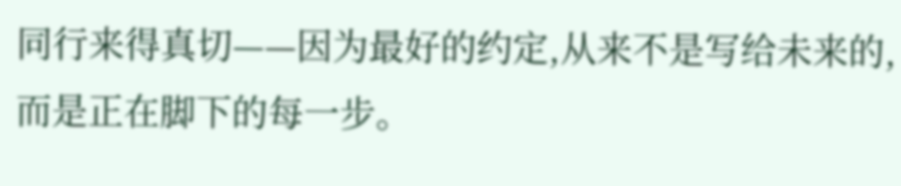同行来得真切——因为最好的约定,从来不是写给未来的,而是正在脚下的每一步。